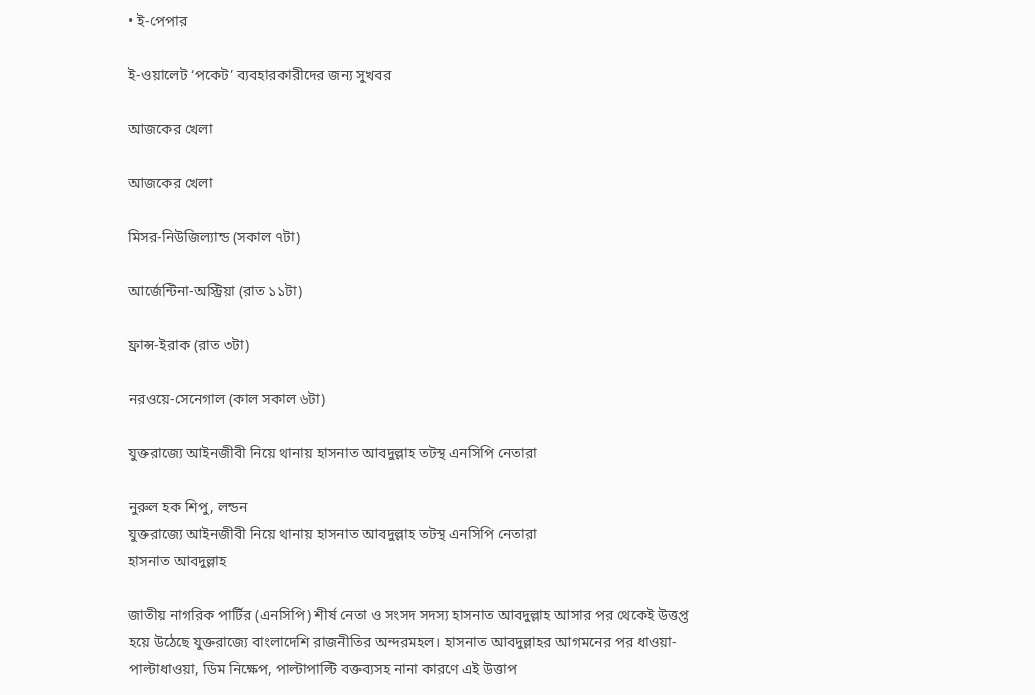• ই-পেপার

ই-ওয়ালেট ‘পকেট’ ব্যবহারকারীদের জন্য সুখবর

আজকের খেলা

আজকের খেলা

মিসর-নিউজিল্যান্ড (সকাল ৭টা)

আর্জেন্টিনা-অস্ট্রিয়া (রাত ১১টা)

ফ্রান্স-ইরাক (রাত ৩টা)

নরওয়ে-সেনেগাল (কাল সকাল ৬টা)

যুক্তরাজ্যে আইনজীবী নিয়ে থানায় হাসনাত আবদুল্লাহ তটস্থ এনসিপি নেতারা

নুরুল হক শিপু, লন্ডন
যুক্তরাজ্যে আইনজীবী নিয়ে থানায় হাসনাত আবদুল্লাহ তটস্থ এনসিপি নেতারা
হাসনাত আবদুল্লাহ

জাতীয় নাগরিক পার্টির (এনসিপি) শীর্ষ নেতা ও সংসদ সদস্য হাসনাত আবদুল্লাহ আসার পর থেকেই উত্তপ্ত হয়ে উঠেছে যুক্তরাজ্যে বাংলাদেশি রাজনীতির অন্দরমহল। হাসনাত আবদুল্লাহর আগমনের পর ধাওয়া-পাল্টাধাওয়া, ডিম নিক্ষেপ, পাল্টাপাল্টি বক্তব্যসহ নানা কারণে এই উত্তাপ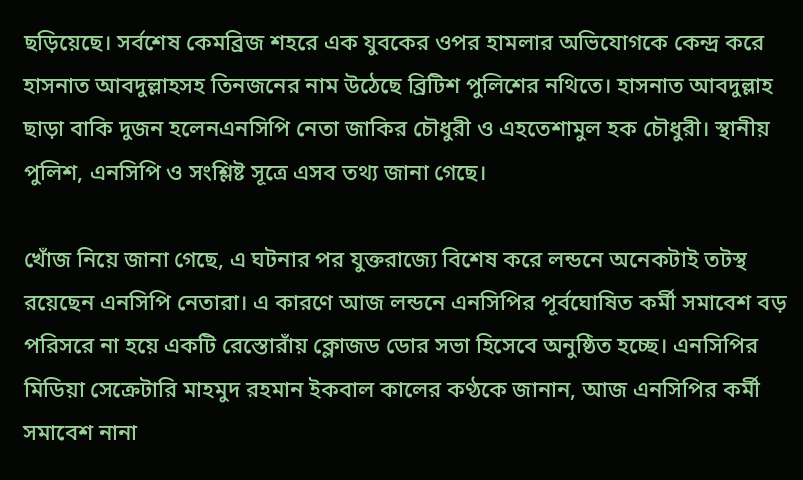ছড়িয়েছে। সর্বশেষ কেমব্রিজ শহরে এক যুবকের ওপর হামলার অভিযোগকে কেন্দ্র করে হাসনাত আবদুল্লাহসহ তিনজনের নাম উঠেছে ব্রিটিশ পুলিশের নথিতে। হাসনাত আবদুল্লাহ ছাড়া বাকি দুজন হলেনএনসিপি নেতা জাকির চৌধুরী ও এহতেশামুল হক চৌধুরী। স্থানীয় পুলিশ, এনসিপি ও সংশ্লিষ্ট সূত্রে এসব তথ্য জানা গেছে।

খোঁজ নিয়ে জানা গেছে, এ ঘটনার পর যুক্তরাজ্যে বিশেষ করে লন্ডনে অনেকটাই তটস্থ রয়েছেন এনসিপি নেতারা। এ কারণে আজ লন্ডনে এনসিপির পূর্বঘোষিত কর্মী সমাবেশ বড় পরিসরে না হয়ে একটি রেস্তোরাঁয় ক্লোজড ডোর সভা হিসেবে অনুষ্ঠিত হচ্ছে। এনসিপির মিডিয়া সেক্রেটারি মাহমুদ রহমান ইকবাল কালের কণ্ঠকে জানান, আজ এনসিপির কর্মী সমাবেশ নানা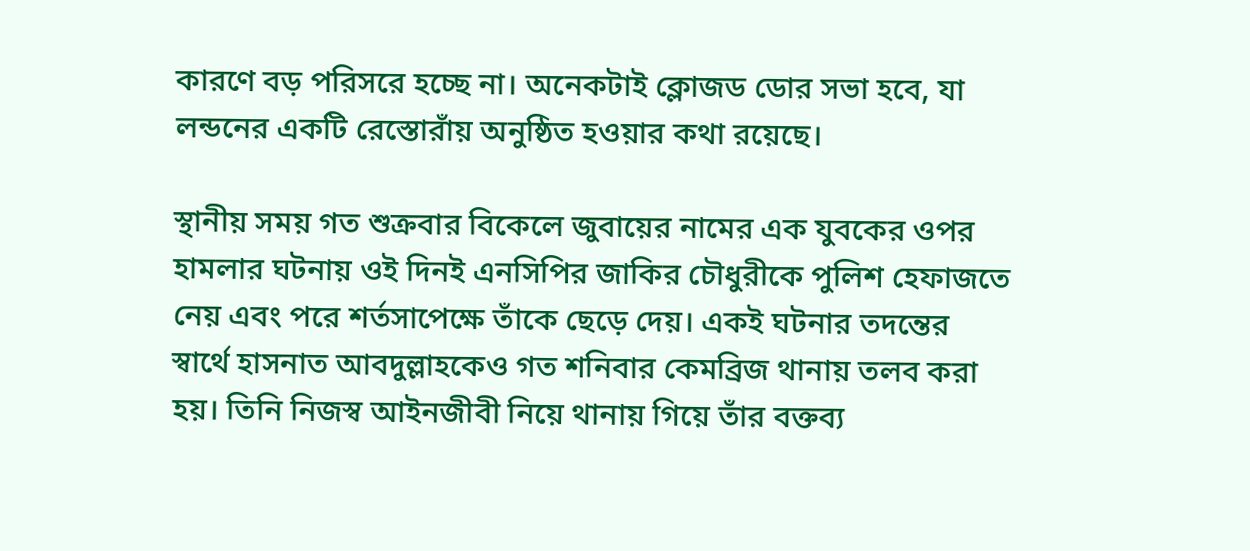কারণে বড় পরিসরে হচ্ছে না। অনেকটাই ক্লোজড ডোর সভা হবে, যা লন্ডনের একটি রেস্তোরাঁয় অনুষ্ঠিত হওয়ার কথা রয়েছে।

স্থানীয় সময় গত শুক্রবার বিকেলে জুবায়ের নামের এক যুবকের ওপর হামলার ঘটনায় ওই দিনই এনসিপির জাকির চৌধুরীকে পুলিশ হেফাজতে নেয় এবং পরে শর্তসাপেক্ষে তাঁকে ছেড়ে দেয়। একই ঘটনার তদন্তের স্বার্থে হাসনাত আবদুল্লাহকেও গত শনিবার কেমব্রিজ থানায় তলব করা হয়। তিনি নিজস্ব আইনজীবী নিয়ে থানায় গিয়ে তাঁর বক্তব্য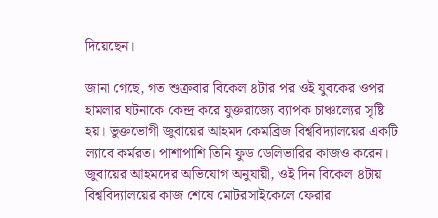দিয়েছেন।

জানা গেছে, গত শুক্রবার বিকেল ৪টার পর ওই যুবকের ওপর হামলার ঘটনাকে কেন্দ্র করে যুক্তরাজ্যে ব্যাপক চাঞ্চল্যের সৃষ্টি হয়। ভুক্তভোগী জুবায়ের আহমদ কেমব্রিজ বিশ্ববিদ্যালয়ের একটি ল্যাবে কর্মরত। পাশাপাশি তিনি ফুড ডেলিভারির কাজও করেন। জুবায়ের আহমদের অভিযোগ অনুযায়ী, ওই দিন বিকেল ৪টায় বিশ্ববিদ্যালয়ের কাজ শেষে মোটরসাইকেলে ফেরার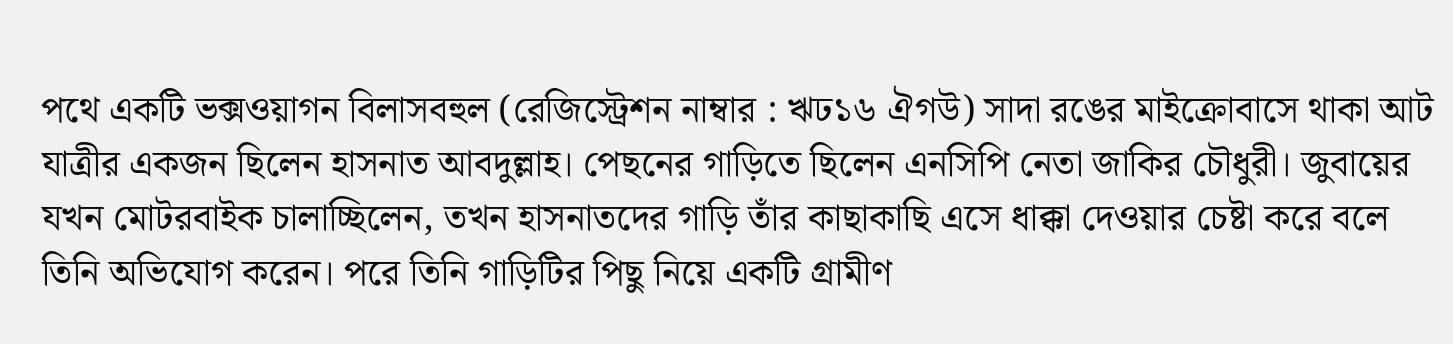পথে একটি ভক্সওয়াগন বিলাসবহুল (রেজিস্ট্রেশন নাম্বার : ঋঢ১৬ ঐগউ) সাদা রঙের মাইক্রোবাসে থাকা আট যাত্রীর একজন ছিলেন হাসনাত আবদুল্লাহ। পেছনের গাড়িতে ছিলেন এনসিপি নেতা জাকির চৌধুরী। জুবায়ের যখন মোটরবাইক চালাচ্ছিলেন, তখন হাসনাতদের গাড়ি তাঁর কাছাকাছি এসে ধাক্কা দেওয়ার চেষ্টা করে বলে তিনি অভিযোগ করেন। পরে তিনি গাড়িটির পিছু নিয়ে একটি গ্রামীণ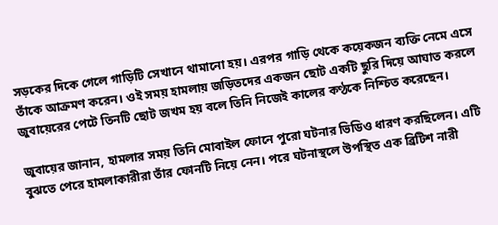সড়কের দিকে গেলে গাড়িটি সেখানে থামানো হয়। এরপর গাড়ি থেকে কয়েকজন ব্যক্তি নেমে এসে তাঁকে আক্রমণ করেন। ওই সময় হামলায় জড়িতদের একজন ছোট একটি ছুরি দিয়ে আঘাত করলে জুবায়েরের পেটে তিনটি ছোট জখম হয় বলে তিনি নিজেই কালের কণ্ঠকে নিশ্চিত করেছেন।

জুবায়ের জানান, হামলার সময় তিনি মোবাইল ফোনে পুরো ঘটনার ভিডিও ধারণ করছিলেন। এটি বুঝতে পেরে হামলাকারীরা তাঁর ফোনটি নিয়ে নেন। পরে ঘটনাস্থলে উপস্থিত এক ব্রিটিশ নারী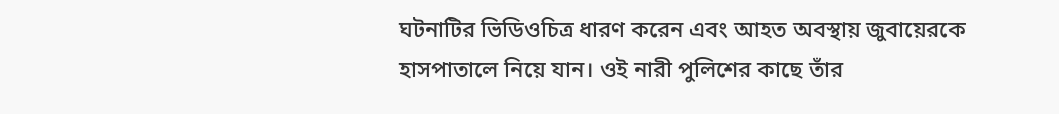ঘটনাটির ভিডিওচিত্র ধারণ করেন এবং আহত অবস্থায় জুবায়েরকে হাসপাতালে নিয়ে যান। ওই নারী পুলিশের কাছে তাঁর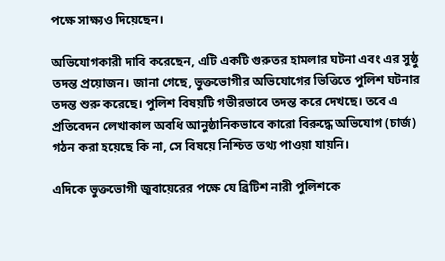পক্ষে সাক্ষ্যও দিয়েছেন।

অভিযোগকারী দাবি করেছেন, এটি একটি গুরুতর হামলার ঘটনা এবং এর সুষ্ঠু তদন্ত প্রয়োজন। জানা গেছে, ভুক্তভোগীর অভিযোগের ভিত্তিতে পুলিশ ঘটনার তদন্ত শুরু করেছে। পুলিশ বিষয়টি গভীরভাবে তদন্ত করে দেখছে। তবে এ প্রতিবেদন লেখাকাল অবধি আনুষ্ঠানিকভাবে কারো বিরুদ্ধে অভিযোগ (চার্জ) গঠন করা হয়েছে কি না, সে বিষয়ে নিশ্চিত তথ্য পাওয়া যায়নি।

এদিকে ভুক্তভোগী জুবায়েরের পক্ষে যে ব্রিটিশ নারী পুলিশকে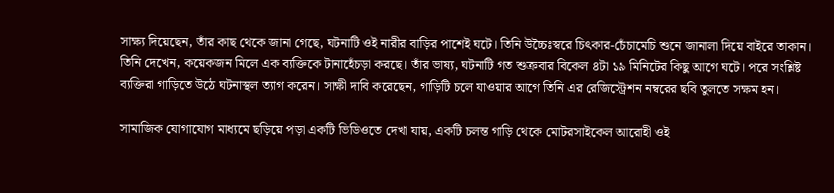সাক্ষ্য দিয়েছেন, তাঁর কাছ থেকে জানা গেছে, ঘটনাটি ওই নারীর বাড়ির পাশেই ঘটে। তিনি উচ্চৈঃস্বরে চিৎকার-চেঁচামেচি শুনে জানালা দিয়ে বাইরে তাকান। তিনি দেখেন, কয়েকজন মিলে এক ব্যক্তিকে টানাহেঁচড়া করছে। তাঁর ভাষ্য, ঘটনাটি গত শুক্রবার বিকেল ৪টা ১৯ মিনিটের কিছু আগে ঘটে। পরে সংশ্লিষ্ট ব্যক্তিরা গাড়িতে উঠে ঘটনাস্থল ত্যাগ করেন। সাক্ষী দাবি করেছেন, গাড়িটি চলে যাওয়ার আগে তিনি এর রেজিস্ট্রেশন নম্বরের ছবি তুলতে সক্ষম হন।

সামাজিক যোগাযোগ মাধ্যমে ছড়িয়ে পড়া একটি ভিডিওতে দেখা যায়, একটি চলন্ত গাড়ি থেকে মোটরসাইকেল আরোহী ওই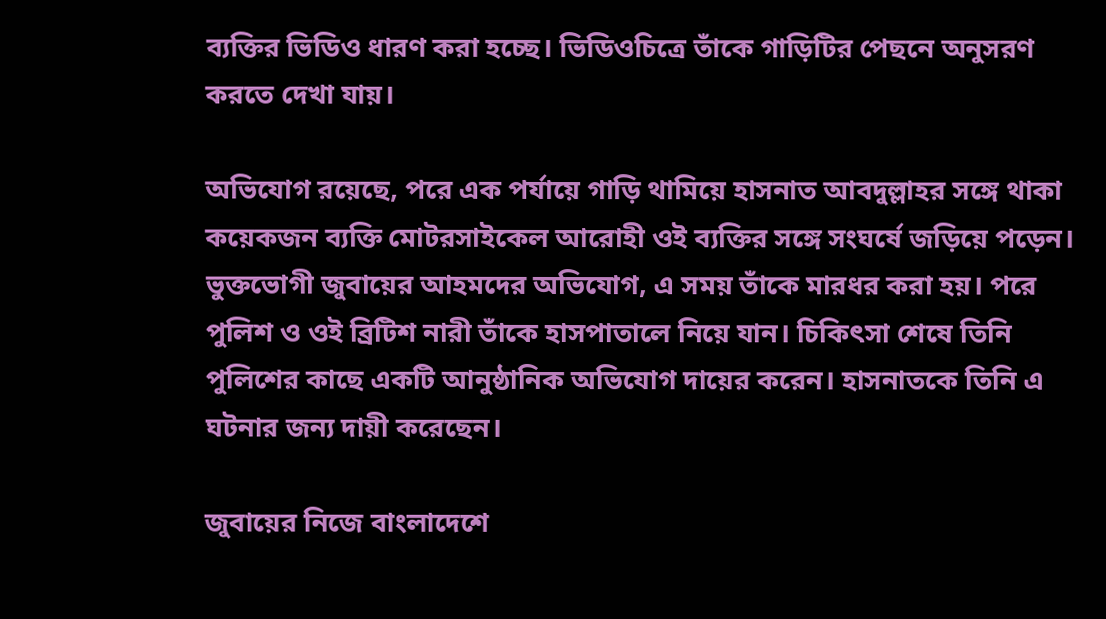ব্যক্তির ভিডিও ধারণ করা হচ্ছে। ভিডিওচিত্রে তাঁকে গাড়িটির পেছনে অনুসরণ করতে দেখা যায়।

অভিযোগ রয়েছে, পরে এক পর্যায়ে গাড়ি থামিয়ে হাসনাত আবদুল্লাহর সঙ্গে থাকা কয়েকজন ব্যক্তি মোটরসাইকেল আরোহী ওই ব্যক্তির সঙ্গে সংঘর্ষে জড়িয়ে পড়েন। ভুক্তভোগী জুবায়ের আহমদের অভিযোগ, এ সময় তাঁকে মারধর করা হয়। পরে পুলিশ ও ওই ব্রিটিশ নারী তাঁকে হাসপাতালে নিয়ে যান। চিকিৎসা শেষে তিনি পুলিশের কাছে একটি আনুষ্ঠানিক অভিযোগ দায়ের করেন। হাসনাতকে তিনি এ ঘটনার জন্য দায়ী করেছেন।

জুবায়ের নিজে বাংলাদেশে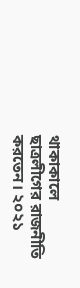থাকাকালে ছাত্রলীগের রাজনীতি করতেন। ২০২১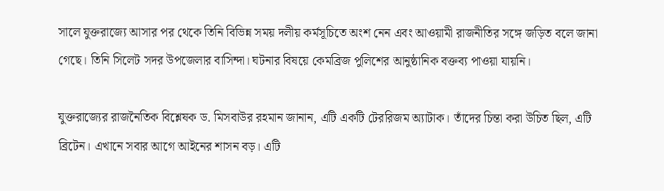সালে যুক্তরাজ্যে আসার পর থেকে তিনি বিভিন্ন সময় দলীয় কর্মসূচিতে অংশ নেন এবং আওয়ামী রাজনীতির সঙ্গে জড়িত বলে জানা গেছে। তিনি সিলেট সদর উপজেলার বাসিন্দা। ঘটনার বিষয়ে কেমব্রিজ পুলিশের আনুষ্ঠানিক বক্তব্য পাওয়া যায়নি।

যুক্তরাজ্যের রাজনৈতিক বিশ্লেষক ড. মিসবাউর রহমান জানান, এটি একটি টেররিজম অ্যাটাক। তাঁদের চিন্তা করা উচিত ছিল, এটি ব্রিটেন। এখানে সবার আগে আইনের শাসন বড়। এটি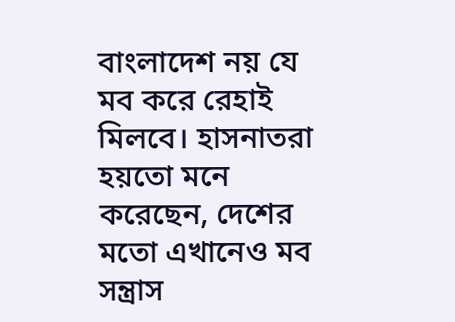বাংলাদেশ নয় যে মব করে রেহাই মিলবে। হাসনাতরা হয়তো মনে করেছেন, দেশের মতো এখানেও মব সন্ত্রাস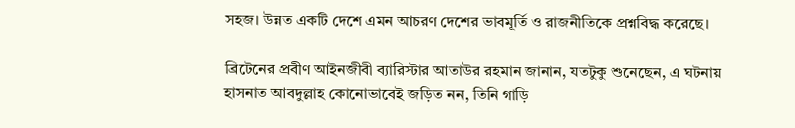সহজ। উন্নত একটি দেশে এমন আচরণ দেশের ভাবমূর্তি ও রাজনীতিকে প্রশ্নবিদ্ধ করেছে।

ব্রিটেনের প্রবীণ আইনজীবী ব্যারিস্টার আতাউর রহমান জানান, যতটুকু শুনেছেন, এ ঘটনায় হাসনাত আবদুল্লাহ কোনোভাবেই জড়িত নন, তিনি গাড়ি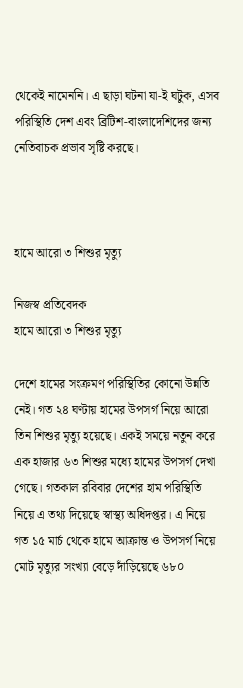থেকেই নামেননি। এ ছাড়া ঘটনা যা-ই ঘটুক, এসব পরিস্থিতি দেশ এবং ব্রিটিশ-বাংলাদেশিদের জন্য নেতিবাচক প্রভাব সৃষ্টি করছে।



হামে আরো ৩ শিশুর মৃত্যু

নিজস্ব প্রতিবেদক
হামে আরো ৩ শিশুর মৃত্যু

দেশে হামের সংক্রমণ পরিস্থিতির কোনো উন্নতি নেই। গত ২৪ ঘণ্টায় হামের উপসর্গ নিয়ে আরো তিন শিশুর মৃত্যু হয়েছে। একই সময়ে নতুন করে এক হাজার ৬৩ শিশুর মধ্যে হামের উপসর্গ দেখা গেছে। গতকাল রবিবার দেশের হাম পরিস্থিতি নিয়ে এ তথ্য দিয়েছে স্বাস্থ্য অধিদপ্তর। এ নিয়ে গত ১৫ মার্চ থেকে হামে আক্রান্ত ও উপসর্গ নিয়ে মোট মৃত্যুর সংখ্যা বেড়ে দাঁড়িয়েছে ৬৮০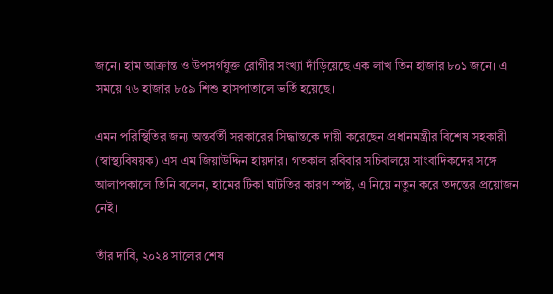জনে। হাম আক্রান্ত ও উপসর্গযুক্ত রোগীর সংখ্যা দাঁড়িয়েছে এক লাখ তিন হাজার ৮০১ জনে। এ সময়ে ৭৬ হাজার ৮৫৯ শিশু হাসপাতালে ভর্তি হয়েছে।

এমন পরিস্থিতির জন্য অন্তর্বর্তী সরকারের সিদ্ধান্তকে দায়ী করেছেন প্রধানমন্ত্রীর বিশেষ সহকারী (স্বাস্থ্যবিষয়ক) এস এম জিয়াউদ্দিন হায়দার। গতকাল রবিবার সচিবালয়ে সাংবাদিকদের সঙ্গে আলাপকালে তিনি বলেন, হামের টিকা ঘাটতির কারণ স্পষ্ট, এ নিয়ে নতুন করে তদন্তের প্রয়োজন নেই।

তাঁর দাবি, ২০২৪ সালের শেষ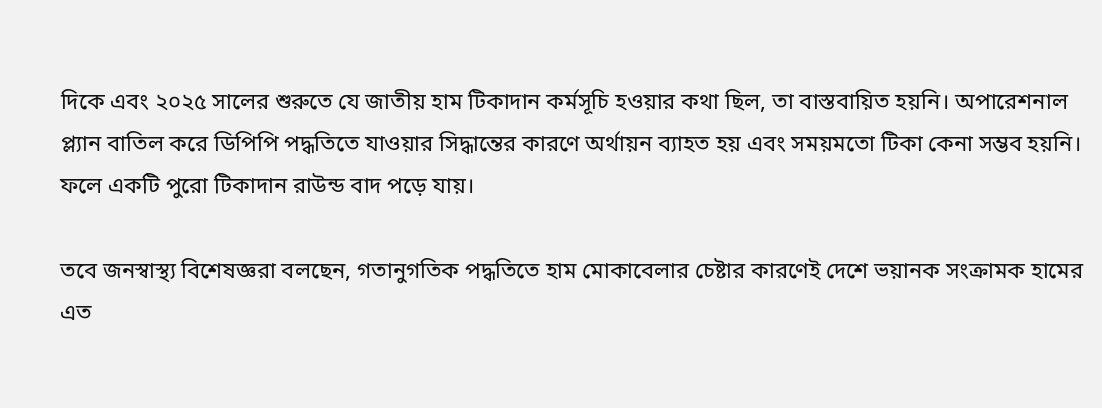দিকে এবং ২০২৫ সালের শুরুতে যে জাতীয় হাম টিকাদান কর্মসূচি হওয়ার কথা ছিল, তা বাস্তবায়িত হয়নি। অপারেশনাল প্ল্যান বাতিল করে ডিপিপি পদ্ধতিতে যাওয়ার সিদ্ধান্তের কারণে অর্থায়ন ব্যাহত হয় এবং সময়মতো টিকা কেনা সম্ভব হয়নি। ফলে একটি পুরো টিকাদান রাউন্ড বাদ পড়ে যায়।

তবে জনস্বাস্থ্য বিশেষজ্ঞরা বলছেন, গতানুগতিক পদ্ধতিতে হাম মোকাবেলার চেষ্টার কারণেই দেশে ভয়ানক সংক্রামক হামের এত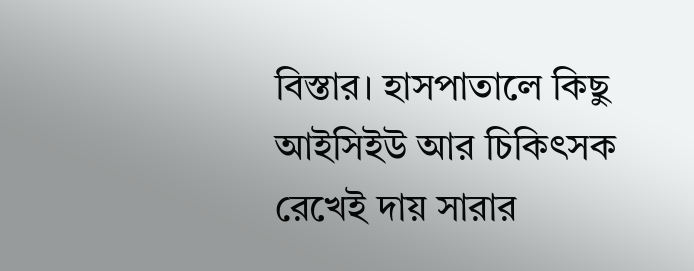বিস্তার। হাসপাতালে কিছু আইসিইউ আর চিকিৎসক রেখেই দায় সারার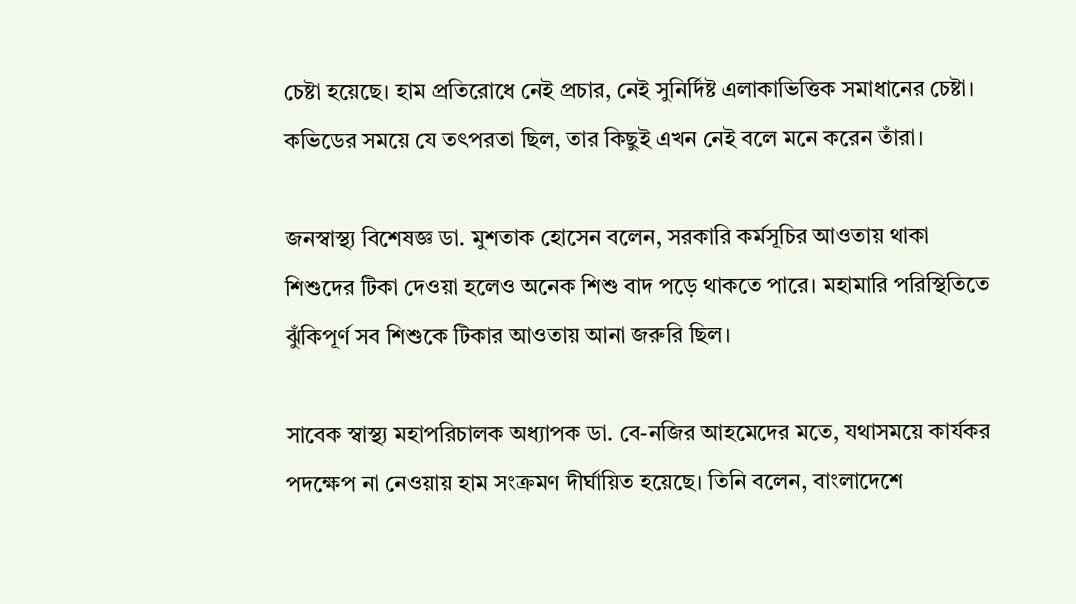চেষ্টা হয়েছে। হাম প্রতিরোধে নেই প্রচার, নেই সুনির্দিষ্ট এলাকাভিত্তিক সমাধানের চেষ্টা। কভিডের সময়ে যে তৎপরতা ছিল, তার কিছুই এখন নেই বলে মনে করেন তাঁরা।

জনস্বাস্থ্য বিশেষজ্ঞ ডা. মুশতাক হোসেন বলেন, সরকারি কর্মসূচির আওতায় থাকা শিশুদের টিকা দেওয়া হলেও অনেক শিশু বাদ পড়ে থাকতে পারে। মহামারি পরিস্থিতিতে ঝুঁকিপূর্ণ সব শিশুকে টিকার আওতায় আনা জরুরি ছিল।

সাবেক স্বাস্থ্য মহাপরিচালক অধ্যাপক ডা. বে-নজির আহমেদের মতে, যথাসময়ে কার্যকর পদক্ষেপ না নেওয়ায় হাম সংক্রমণ দীর্ঘায়িত হয়েছে। তিনি বলেন, বাংলাদেশে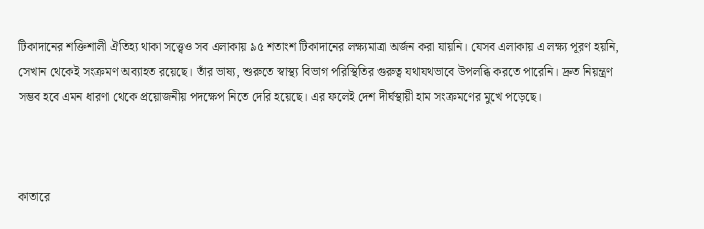টিকাদানের শক্তিশালী ঐতিহ্য থাকা সত্ত্বেও সব এলাকায় ৯৫ শতাংশ টিকাদানের লক্ষ্যমাত্রা অর্জন করা যায়নি। যেসব এলাকায় এ লক্ষ্য পূরণ হয়নি, সেখান থেকেই সংক্রমণ অব্যাহত রয়েছে। তাঁর ভাষ্য, শুরুতে স্বাস্থ্য বিভাগ পরিস্থিতির গুরুত্ব যথাযথভাবে উপলব্ধি করতে পারেনি। দ্রুত নিয়ন্ত্রণ সম্ভব হবে এমন ধারণা থেকে প্রয়োজনীয় পদক্ষেপ নিতে দেরি হয়েছে। এর ফলেই দেশ দীর্ঘস্থায়ী হাম সংক্রমণের মুখে পড়েছে।



কাতারে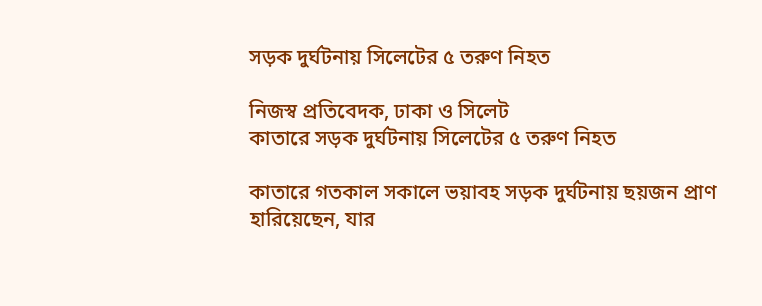সড়ক দুর্ঘটনায় সিলেটের ৫ তরুণ নিহত

নিজস্ব প্রতিবেদক, ঢাকা ও সিলেট
কাতারে সড়ক দুর্ঘটনায় সিলেটের ৫ তরুণ নিহত

কাতারে গতকাল সকালে ভয়াবহ সড়ক দুর্ঘটনায় ছয়জন প্রাণ হারিয়েছেন, যার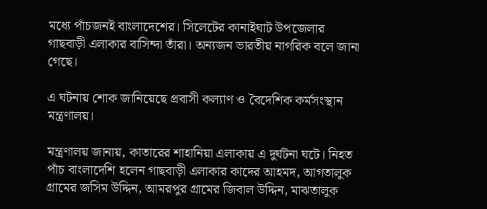মধ্যে পাঁচজনই বাংলাদেশের। সিলেটের কানাইঘাট উপজেলার গাছবাড়ী এলাকার বাসিন্দা তাঁরা। অন্যজন ভারতীয় নাগরিক বলে জানা গেছে।

এ ঘটনায় শোক জানিয়েছে প্রবাসী কল্যাণ ও বৈদেশিক কর্মসংস্থান মন্ত্রণালয়।

মন্ত্রণালয় জানায়, কাতারের শাহানিয়া এলাকায় এ দুর্ঘটনা ঘটে। নিহত পাঁচ বাংলাদেশি হলেন গাছবাড়ী এলাকার কাদের আহমদ, আগতালুক গ্রামের জসিম উদ্দিন, আমরপুর গ্রামের জিবাল উদ্দিন, মাঝতালুক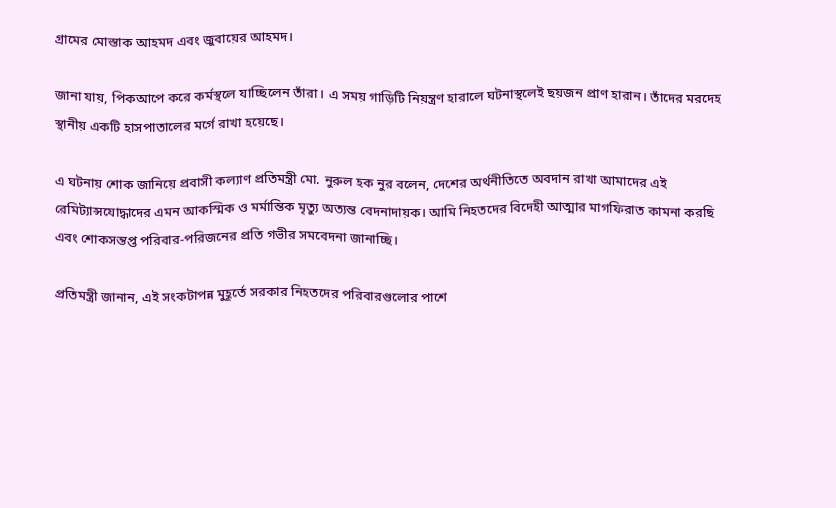গ্রামের মোস্তাক আহমদ এবং জুবায়ের আহমদ।

জানা যায়, পিকআপে করে কর্মস্থলে যাচ্ছিলেন তাঁরা। এ সময় গাড়িটি নিয়ন্ত্রণ হারালে ঘটনাস্থলেই ছয়জন প্রাণ হারান। তাঁদের মরদেহ স্থানীয় একটি হাসপাতালের মর্গে রাখা হয়েছে।

এ ঘটনায় শোক জানিয়ে প্রবাসী কল্যাণ প্রতিমন্ত্রী মো. নুরুল হক নুর বলেন, দেশের অর্থনীতিতে অবদান রাখা আমাদের এই রেমিট্যান্সযোদ্ধাদের এমন আকস্মিক ও মর্মান্তিক মৃত্যু অত্যন্ত বেদনাদায়ক। আমি নিহতদের বিদেহী আত্মার মাগফিরাত কামনা করছি এবং শোকসন্তপ্ত পরিবার-পরিজনের প্রতি গভীর সমবেদনা জানাচ্ছি।

প্রতিমন্ত্রী জানান, এই সংকটাপন্ন মুহূর্তে সরকার নিহতদের পরিবারগুলোর পাশে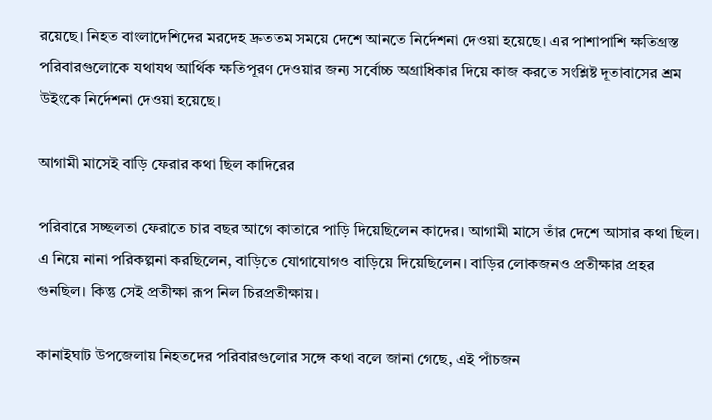রয়েছে। নিহত বাংলাদেশিদের মরদেহ দ্রুততম সময়ে দেশে আনতে নির্দেশনা দেওয়া হয়েছে। এর পাশাপাশি ক্ষতিগ্রস্ত পরিবারগুলোকে যথাযথ আর্থিক ক্ষতিপূরণ দেওয়ার জন্য সর্বোচ্চ অগ্রাধিকার দিয়ে কাজ করতে সংশ্লিষ্ট দূতাবাসের শ্রম উইংকে নির্দেশনা দেওয়া হয়েছে।

আগামী মাসেই বাড়ি ফেরার কথা ছিল কাদিরের

পরিবারে সচ্ছলতা ফেরাতে চার বছর আগে কাতারে পাড়ি দিয়েছিলেন কাদের। আগামী মাসে তাঁর দেশে আসার কথা ছিল। এ নিয়ে নানা পরিকল্পনা করছিলেন, বাড়িতে যোগাযোগও বাড়িয়ে দিয়েছিলেন। বাড়ির লোকজনও প্রতীক্ষার প্রহর গুনছিল। কিন্তু সেই প্রতীক্ষা রূপ নিল চিরপ্রতীক্ষায়।

কানাইঘাট উপজেলায় নিহতদের পরিবারগুলোর সঙ্গে কথা বলে জানা গেছে, এই পাঁচজন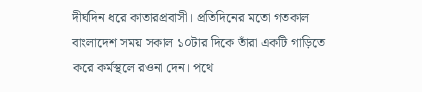দীর্ঘদিন ধরে কাতারপ্রবাসী। প্রতিদিনের মতো গতকাল বাংলাদেশ সময় সকাল ১০টার দিকে তাঁরা একটি গাড়িতে করে কর্মস্থলে রওনা দেন। পথে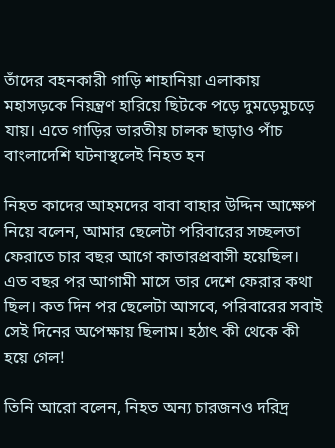তাঁদের বহনকারী গাড়ি শাহানিয়া এলাকায় মহাসড়কে নিয়ন্ত্রণ হারিয়ে ছিটকে পড়ে দুমড়েমুচড়ে যায়। এতে গাড়ির ভারতীয় চালক ছাড়াও পাঁচ বাংলাদেশি ঘটনাস্থলেই নিহত হন

নিহত কাদের আহমদের বাবা বাহার উদ্দিন আক্ষেপ নিয়ে বলেন, আমার ছেলেটা পরিবারের সচ্ছলতা ফেরাতে চার বছর আগে কাতারপ্রবাসী হয়েছিল। এত বছর পর আগামী মাসে তার দেশে ফেরার কথা ছিল। কত দিন পর ছেলেটা আসবে, পরিবারের সবাই সেই দিনের অপেক্ষায় ছিলাম। হঠাৎ কী থেকে কী হয়ে গেল!

তিনি আরো বলেন, নিহত অন্য চারজনও দরিদ্র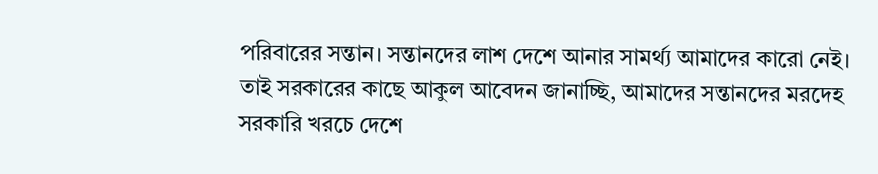পরিবারের সন্তান। সন্তানদের লাশ দেশে আনার সামর্থ্য আমাদের কারো নেই। তাই সরকারের কাছে আকুল আবেদন জানাচ্ছি, আমাদের সন্তানদের মরদেহ সরকারি খরচে দেশে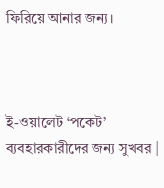ফিরিয়ে আনার জন্য।



ই-ওয়ালেট ‘পকেট’ ব্যবহারকারীদের জন্য সুখবর |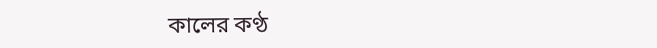কালের কণ্ঠ